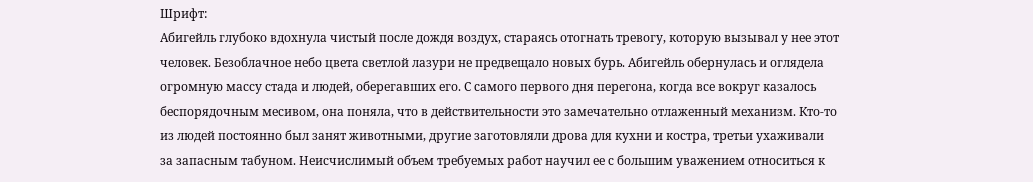Шрифт:
Абигейль глубоко вдохнула чистый после дождя воздух, стараясь отогнать тревогу, которую вызывал у нее этот человек. Безоблачное небо цвета светлой лазури не предвещало новых бурь. Абигейль обернулась и оглядела огромную массу стада и людей, оберегавших его. С самого первого дня перегона, когда все вокруг казалось беспорядочным месивом, она поняла, что в действительности это замечательно отлаженный механизм. Кто-то из людей постоянно был занят животными, другие заготовляли дрова для кухни и костра, третьи ухаживали за запасным табуном. Неисчислимый объем требуемых работ научил ее с большим уважением относиться к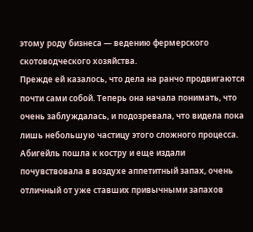этому роду бизнеса — ведению фермерского скотоводческого хозяйства.
Прежде ей казалось, что дела на ранчо продвигаются почти сами собой. Теперь она начала понимать, что очень заблуждалась, и подозревала, что видела пока лишь небольшую частицу этого сложного процесса.
Абигейль пошла к костру и еще издали почувствовала в воздухе аппетитный запах, очень отличный от уже ставших привычными запахов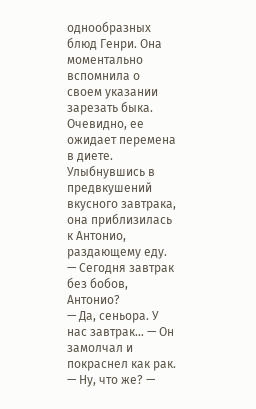однообразных блюд Генри. Она моментально вспомнила о своем указании зарезать быка. Очевидно, ее ожидает перемена в диете. Улыбнувшись в предвкушений вкусного завтрака, она приблизилась к Антонио, раздающему еду.
— Сегодня завтрак без бобов, Антонио?
— Да, сеньора. У нас завтрак… — Он замолчал и покраснел как рак.
— Ну, что же? —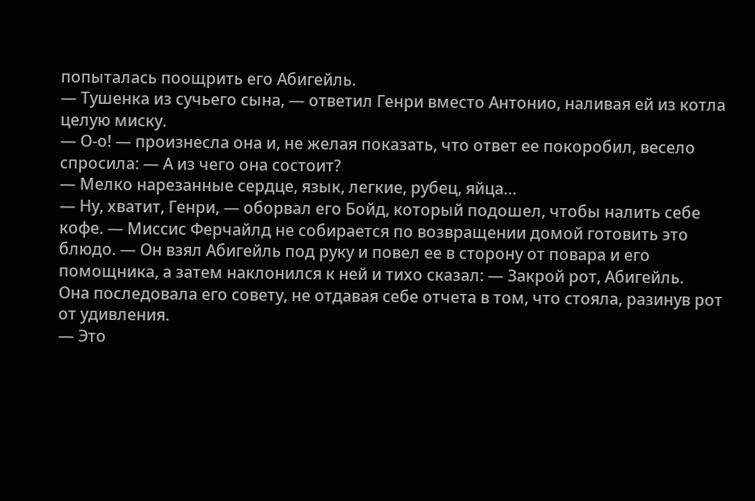попыталась поощрить его Абигейль.
— Тушенка из сучьего сына, — ответил Генри вместо Антонио, наливая ей из котла целую миску.
— О-о! — произнесла она и, не желая показать, что ответ ее покоробил, весело спросила: — А из чего она состоит?
— Мелко нарезанные сердце, язык, легкие, рубец, яйца…
— Ну, хватит, Генри, — оборвал его Бойд, который подошел, чтобы налить себе кофе. — Миссис Ферчайлд не собирается по возвращении домой готовить это блюдо. — Он взял Абигейль под руку и повел ее в сторону от повара и его помощника, а затем наклонился к ней и тихо сказал: — Закрой рот, Абигейль.
Она последовала его совету, не отдавая себе отчета в том, что стояла, разинув рот от удивления.
— Это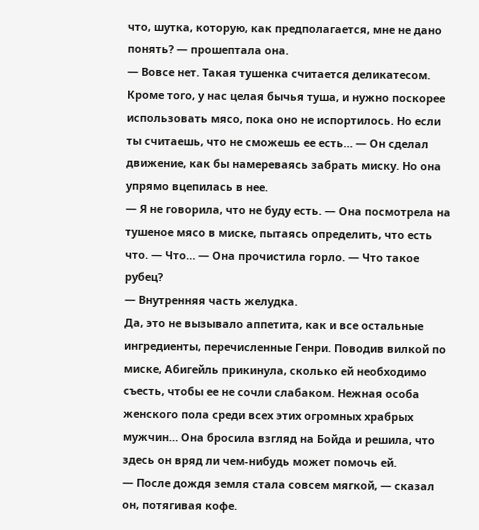что, шутка, которую, как предполагается, мне не дано понять? — прошептала она.
— Вовсе нет. Такая тушенка считается деликатесом. Кроме того, у нас целая бычья туша, и нужно поскорее использовать мясо, пока оно не испортилось. Но если ты считаешь, что не сможешь ее есть… — Он сделал движение, как бы намереваясь забрать миску. Но она упрямо вцепилась в нее.
— Я не говорила, что не буду есть. — Она посмотрела на тушеное мясо в миске, пытаясь определить, что есть что. — Что… — Она прочистила горло. — Что такое рубец?
— Внутренняя часть желудка.
Да, это не вызывало аппетита, как и все остальные ингредиенты, перечисленные Генри. Поводив вилкой по миске, Абигейль прикинула, сколько ей необходимо съесть, чтобы ее не сочли слабаком. Нежная особа женского пола среди всех этих огромных храбрых мужчин… Она бросила взгляд на Бойда и решила, что здесь он вряд ли чем-нибудь может помочь ей.
— После дождя земля стала совсем мягкой, — сказал он, потягивая кофе.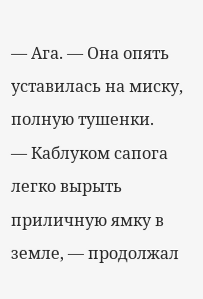— Ага. — Она опять уставилась на миску, полную тушенки.
— Каблуком сапога легко вырыть приличную ямку в земле, — продолжал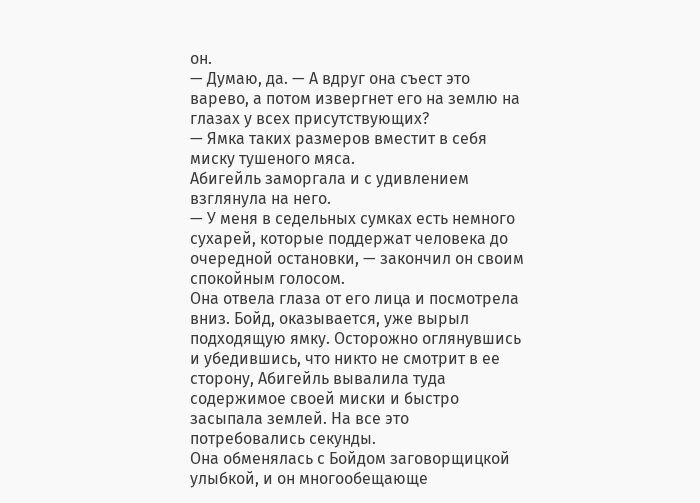он.
— Думаю, да. — А вдруг она съест это варево, а потом извергнет его на землю на глазах у всех присутствующих?
— Ямка таких размеров вместит в себя миску тушеного мяса.
Абигейль заморгала и с удивлением взглянула на него.
— У меня в седельных сумках есть немного сухарей, которые поддержат человека до очередной остановки, — закончил он своим спокойным голосом.
Она отвела глаза от его лица и посмотрела вниз. Бойд, оказывается, уже вырыл подходящую ямку. Осторожно оглянувшись и убедившись, что никто не смотрит в ее сторону, Абигейль вывалила туда содержимое своей миски и быстро засыпала землей. На все это потребовались секунды.
Она обменялась с Бойдом заговорщицкой улыбкой, и он многообещающе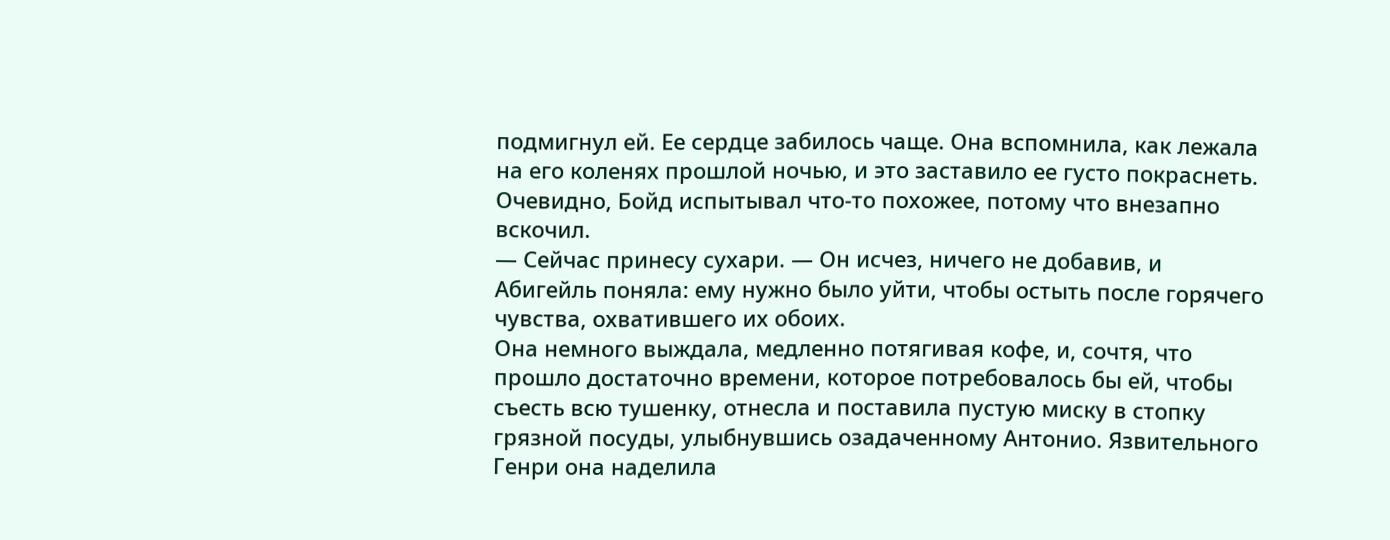подмигнул ей. Ее сердце забилось чаще. Она вспомнила, как лежала на его коленях прошлой ночью, и это заставило ее густо покраснеть.
Очевидно, Бойд испытывал что-то похожее, потому что внезапно вскочил.
— Сейчас принесу сухари. — Он исчез, ничего не добавив, и Абигейль поняла: ему нужно было уйти, чтобы остыть после горячего чувства, охватившего их обоих.
Она немного выждала, медленно потягивая кофе, и, сочтя, что прошло достаточно времени, которое потребовалось бы ей, чтобы съесть всю тушенку, отнесла и поставила пустую миску в стопку грязной посуды, улыбнувшись озадаченному Антонио. Язвительного Генри она наделила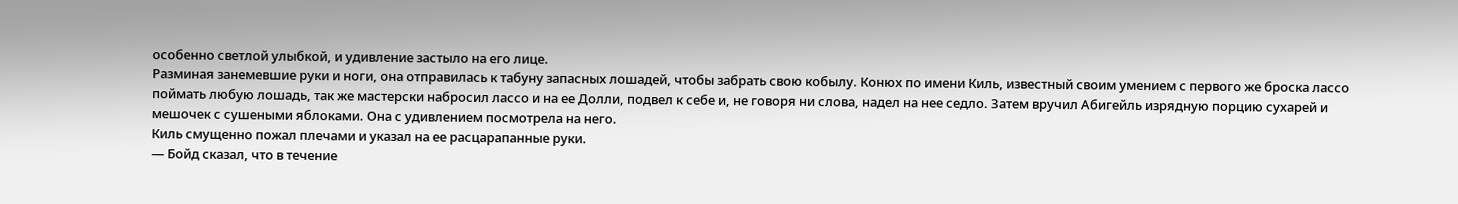особенно светлой улыбкой, и удивление застыло на его лице.
Разминая занемевшие руки и ноги, она отправилась к табуну запасных лошадей, чтобы забрать свою кобылу. Конюх по имени Киль, известный своим умением с первого же броска лассо поймать любую лошадь, так же мастерски набросил лассо и на ее Долли, подвел к себе и, не говоря ни слова, надел на нее седло. Затем вручил Абигейль изрядную порцию сухарей и мешочек с сушеными яблоками. Она с удивлением посмотрела на него.
Киль смущенно пожал плечами и указал на ее расцарапанные руки.
— Бойд сказал, что в течение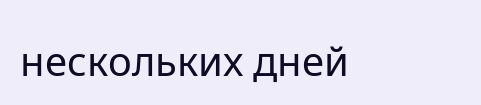нескольких дней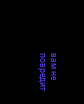вам не повредит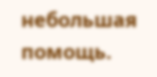небольшая помощь.